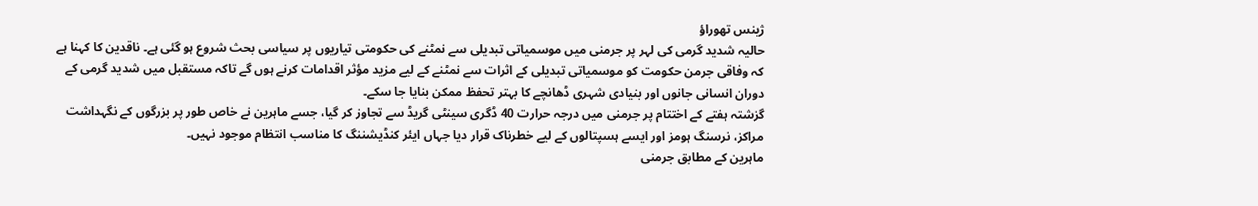ژینس تھوراؤ
حالیہ شدید گرمی کی لہر پر جرمنی میں موسمیاتی تبدیلی سے نمٹنے کی حکومتی تیاریوں پر سیاسی بحث شروع ہو گئی ہے۔ ناقدین کا کہنا ہے کہ وفاقی جرمن حکومت کو موسمیاتی تبدیلی کے اثرات سے نمٹنے کے لیے مزید مؤثر اقدامات کرنے ہوں گے تاکہ مستقبل میں شدید گرمی کے دوران انسانی جانوں اور بنیادی شہری ڈھانچے کا بہتر تحفظ ممکن بنایا جا سکے۔
گزشتہ ہفتے کے اختتام پر جرمنی میں درجہ حرارت 40 ڈگری سینٹی گریڈ سے تجاوز کر گیا، جسے ماہرین نے خاص طور پر بزرگوں کے نگہداشت مراکز، نرسنگ ہومز اور ایسے ہسپتالوں کے لیے خطرناک قرار دیا جہاں ایئر کنڈیشننگ کا مناسب انتظام موجود نہیں۔
ماہرین کے مطابق جرمنی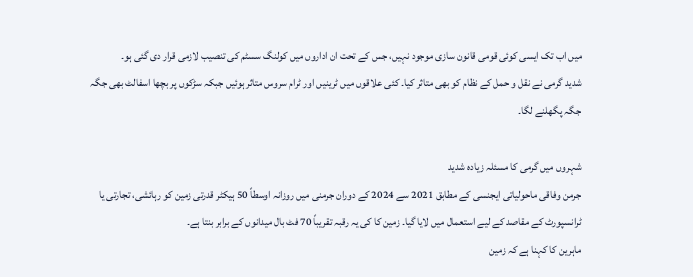میں اب تک ایسی کوئی قومی قانون سازی موجود نہیں، جس کے تحت ان اداروں میں کولنگ سسٹم کی تنصیب لازمی قرار دی گئی ہو۔
شدید گرمی نے نقل و حمل کے نظام کو بھی متاثر کیا۔ کئی علاقوں میں ٹرینیں اور ٹرام سروس متاثر ہوئیں جبکہ سڑکوں پر بچھا اسفالٹ بھی جگہ جگہ پگھلنے لگا۔

شہروں میں گرمی کا مسئلہ زیادہ شدید
جرمن وفاقی ماحولیاتی ایجنسی کے مطابق 2021 سے 2024 کے دوران جرمنی میں روزانہ اوسطاً 50 ہیکٹر قدرتی زمین کو رہائشی، تجارتی یا ٹرانسپورٹ کے مقاصد کے لیے استعمال میں لایا گیا۔ زمین کا کی یہ رقبہ تقریباً 70 فٹ بال میدانوں کے برابر بنتا ہے۔
ماہرین کا کہنا ہے کہ زمین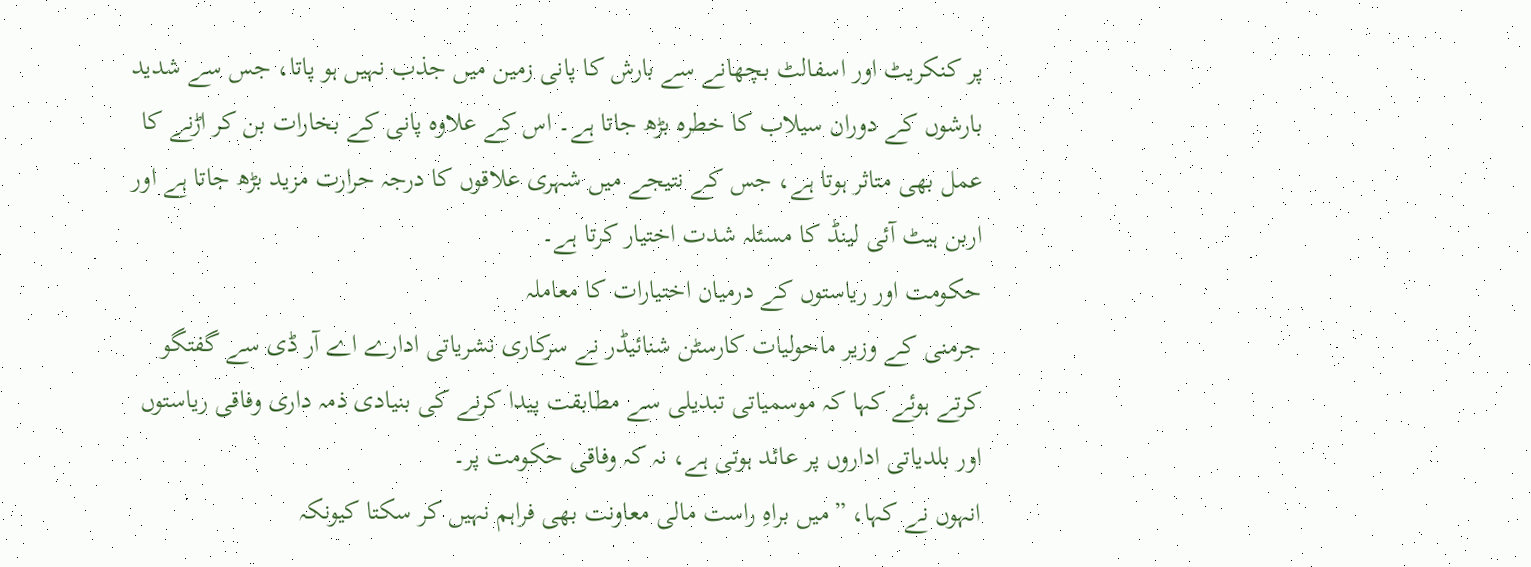پر کنکریٹ اور اسفالٹ بچھانے سے بارش کا پانی زمین میں جذب نہیں ہو پاتا، جس سے شدید بارشوں کے دوران سیلاب کا خطرہ بڑھ جاتا ہے۔ اس کے علاوہ پانی کے بخارات بن کر اڑنے کا عمل بھی متاثر ہوتا ہے، جس کے نتیجے میں شہری علاقوں کا درجہ حرارت مزید بڑھ جاتا ہے اور اربن ہیٹ آئی لینڈ کا مسئلہ شدت اختیار کرتا ہے۔
حکومت اور ریاستوں کے درمیان اختیارات کا معاملہ
جرمنی کے وزیر ماحولیات کارسٹن شنائیڈر نے سرکاری نشریاتی ادارے اے آر ڈی سے گفتگو کرتے ہوئے کہا کہ موسمیاتی تبدیلی سے مطابقت پیدا کرنے کی بنیادی ذمہ داری وفاقی ریاستوں اور بلدیاتی اداروں پر عائد ہوتی ہے، نہ کہ وفاقی حکومت پر۔
انہوں نے کہا، ”میں براہِ راست مالی معاونت بھی فراہم نہیں کر سکتا کیونکہ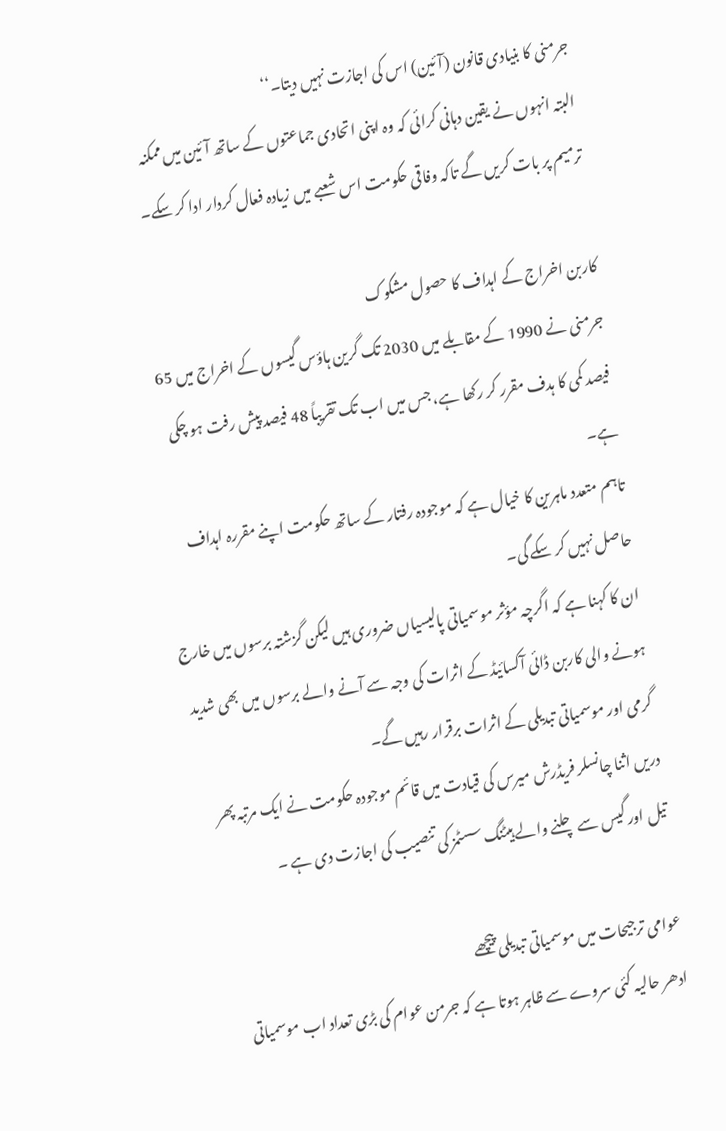جرمنی کا بنیادی قانون (آئین) اس کی اجازت نہیں دیتا۔‘‘
البتہ انہوں نے یقین دہانی کرائی کہ وہ اپنی اتحادی جماعتوں کے ساتھ آئین میں ممکنہ ترمیم پر بات کریں گے تاکہ وفاقی حکومت اس شعبے میں زیادہ فعال کردار ادا کر سکے۔

کاربن اخراج کے اہداف کا حصول مشکوک
جرمنی نے 1990 کے مقابلے میں 2030 تک گرین ہاؤس گیسوں کے اخراج میں 65 فیصد کمی کا ہدف مقرر کر رکھا ہے، جس میں اب تک تقریباً 48 فیصد پیش رفت ہو چکی ہے۔
تاہم متعدد ماہرین کا خیال ہے کہ موجودہ رفتار کے ساتھ حکومت اپنے مقررہ اہداف حاصل نہیں کر سکے گی۔
ان کا کہنا ہے کہ اگرچہ مؤثر موسمیاتی پالیسیاں ضروری ہیں لیکن گزشتہ برسوں میں خارج ہونے والی کاربن ڈائی آکسائیڈ کے اثرات کی وجہ سے آنے والے برسوں میں بھی شدید گرمی اور موسمیاتی تبدیلی کے اثرات برقرار رہیں گے۔
دریں اثنا چانسلر فریڈرش میرس کی قیادت میں قائم موجودہ حکومت نے ایک مرتبہ پھر تیل اور گیس سے چلنے والے ہیٹنگ سسٹمز کی تنصیب کی اجازت دی ہے ۔

عوامی ترجیحات میں موسمیاتی تبدیلی پیچھے
ادھر حالیہ کئی سروے سے ظاہر ہوتا ہے کہ جرمن عوام کی بڑی تعداد اب موسمیاتی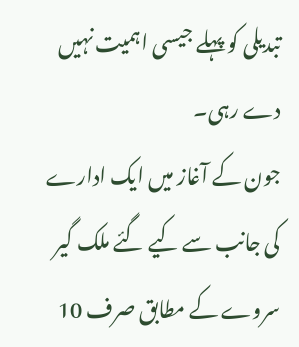تبدیلی کو پہلے جیسی اہمیت نہیں دے رہی۔
جون کے آغاز میں ایک ادارے کی جانب سے کیے گئے ملک گیر سروے کے مطابق صرف 10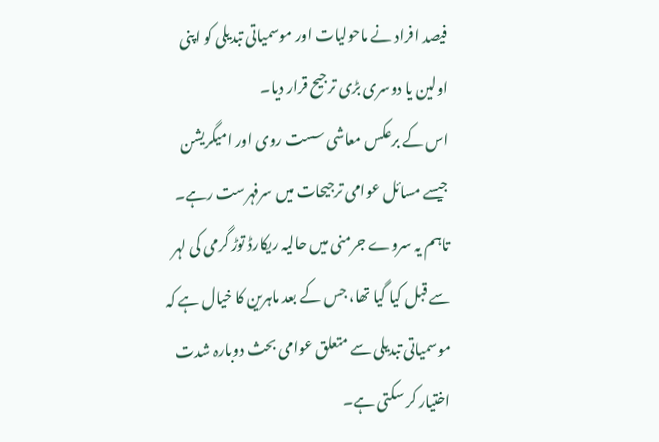فیصد افراد نے ماحولیات اور موسمیاتی تبدیلی کو اپنی اولین یا دوسری بڑی ترجیح قرار دیا۔
اس کے برعکس معاشی سست روی اور امیگریشن جیسے مسائل عوامی ترجیحات میں سرفہرست رہے۔
تاہم یہ سروے جرمنی میں حالیہ ریکارڈ توڑ گرمی کی لہر سے قبل کیا گیا تھا، جس کے بعد ماہرین کا خیال ہے کہ موسمیاتی تبدیلی سے متعلق عوامی بحث دوبارہ شدت اختیار کر سکتی ہے۔